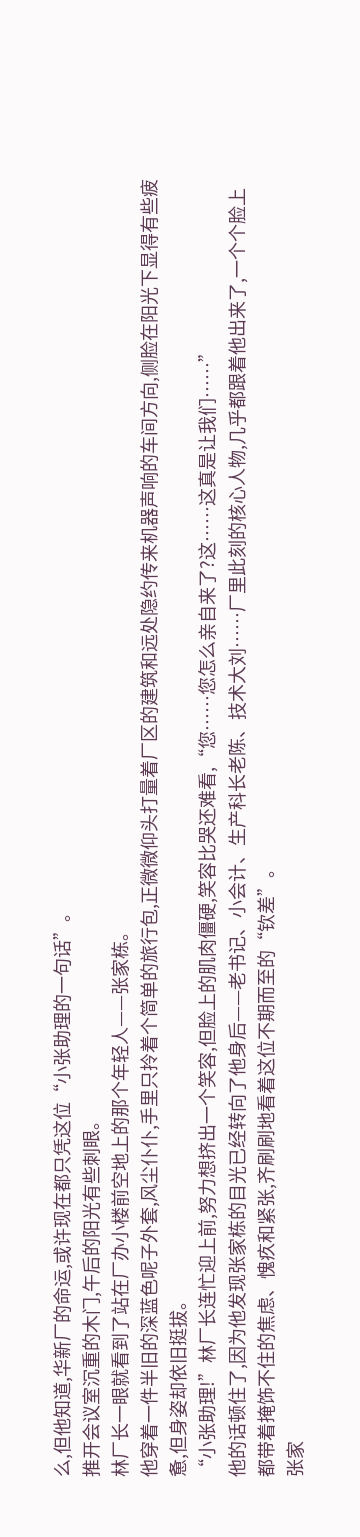么,但他知道,华新厂的命运,或许现在都只凭这位“小张助理的一句话”。
推开会议室沉重的木门,午后的阳光有些刺眼。
林厂长一眼就看到了站在厂办小楼前空地上的那个年轻人——张家栋。
他穿着一件半旧的深蓝色呢子外套,风尘仆仆,手里只拎着个简单的旅行包,正微微仰头打量着厂区的建筑和远处隐约传来机器声响的车间方向,侧脸在阳光下显得有些疲惫,但身姿却依旧挺拔。
“小张助理!”林厂长连忙迎上前,努力想挤出一个笑容,但脸上的肌肉僵硬,笑容比哭还难看,“您……您怎么亲自来了?这……这真是让我们……”
他的话顿住了,因为他发现张家栋的目光已经转向了他身后——老书记、小会计、生产科长老陈、技术大刘……厂里此刻的核心人物,几乎都跟着他出来了,一个个脸上都带着掩饰不住的焦虑、愧疚和紧张,齐刷刷地看着这位不期而至的“钦差”。
张家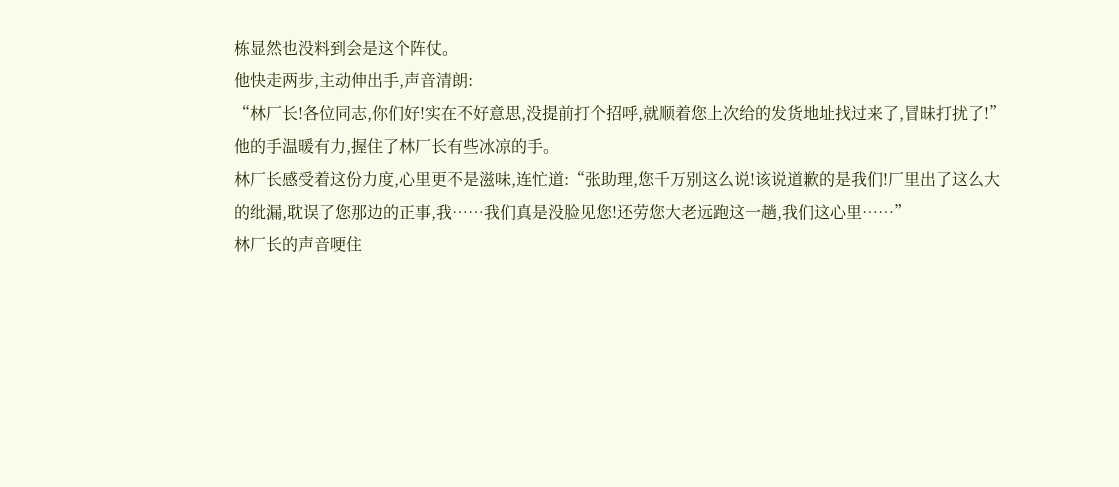栋显然也没料到会是这个阵仗。
他快走两步,主动伸出手,声音清朗:
“林厂长!各位同志,你们好!实在不好意思,没提前打个招呼,就顺着您上次给的发货地址找过来了,冒昧打扰了!”
他的手温暖有力,握住了林厂长有些冰凉的手。
林厂长感受着这份力度,心里更不是滋味,连忙道:“张助理,您千万别这么说!该说道歉的是我们!厂里出了这么大的纰漏,耽误了您那边的正事,我……我们真是没脸见您!还劳您大老远跑这一趟,我们这心里……”
林厂长的声音哽住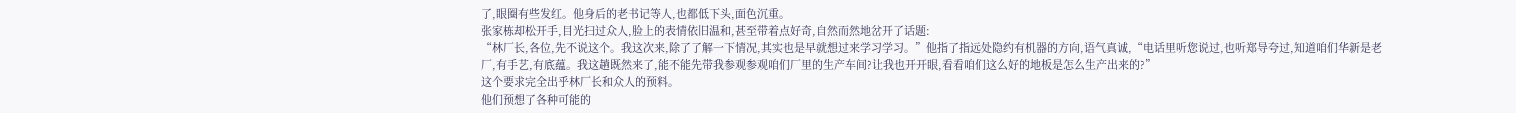了,眼圈有些发红。他身后的老书记等人,也都低下头,面色沉重。
张家栋却松开手,目光扫过众人,脸上的表情依旧温和,甚至带着点好奇,自然而然地岔开了话题:
“林厂长,各位,先不说这个。我这次来,除了了解一下情况,其实也是早就想过来学习学习。”他指了指远处隐约有机器的方向,语气真诚,“电话里听您说过,也听郑导夸过,知道咱们华新是老厂,有手艺,有底蕴。我这趟既然来了,能不能先带我参观参观咱们厂里的生产车间?让我也开开眼,看看咱们这么好的地板是怎么生产出来的?”
这个要求完全出乎林厂长和众人的预料。
他们预想了各种可能的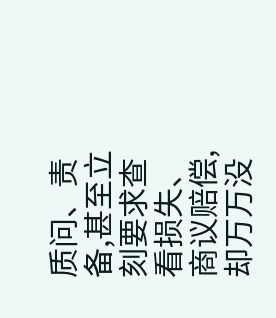质问、责备,甚至立刻要求查看损失、商议赔偿,却万万没